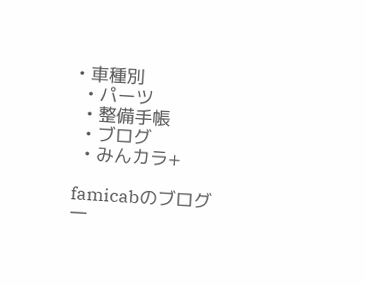• 車種別
  • パーツ
  • 整備手帳
  • ブログ
  • みんカラ+

famicabのブログ一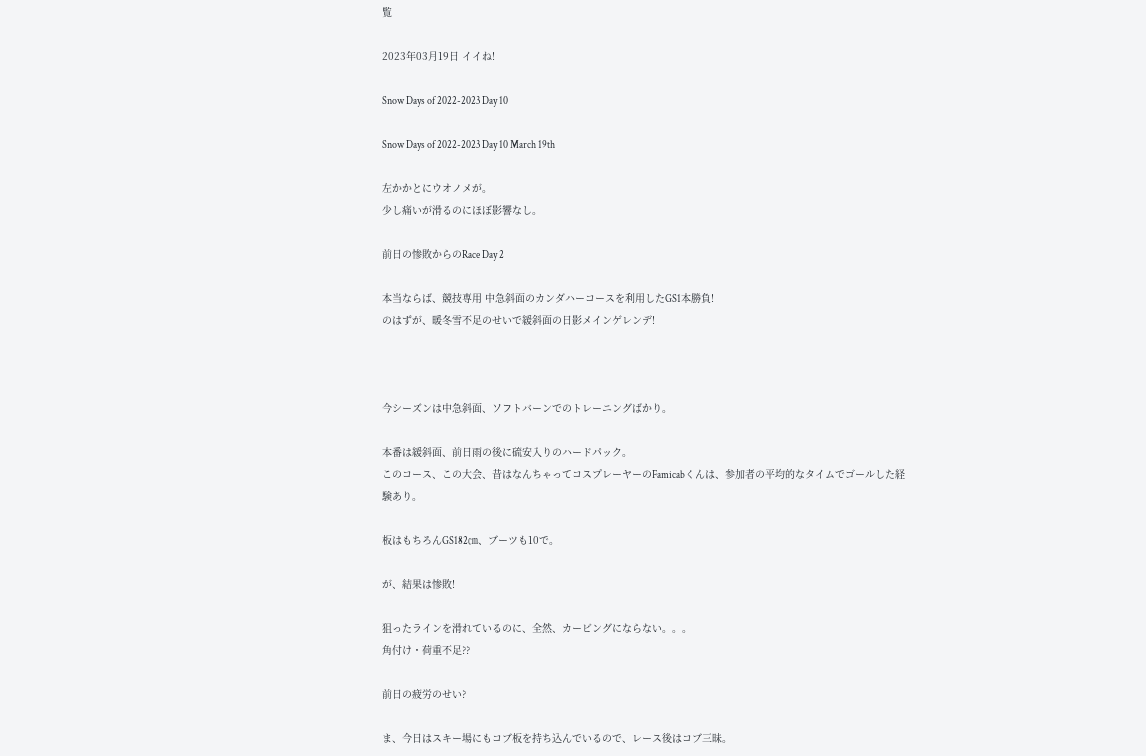覧

2023年03月19日 イイね!

Snow Days of 2022-2023 Day 10

Snow Days of 2022-2023 Day 10 March 19th

左かかとにウオノメが。
少し痛いが滑るのにほぼ影響なし。

前日の惨敗からのRace Day 2

本当ならば、競技専用 中急斜面のカンダハーコースを利用したGS1本勝負!
のはずが、暖冬雪不足のせいで緩斜面の日影メインゲレンデ!



今シーズンは中急斜面、ソフトバーンでのトレーニングばかり。

本番は緩斜面、前日雨の後に硫安入りのハードパック。
このコース、この大会、昔はなんちゃってコスプレーヤーのFamicabくんは、参加者の平均的なタイムでゴールした経験あり。

板はもちろんGS182㎝、ブーツも10で。

が、結果は惨敗!

狙ったラインを滑れているのに、全然、カービングにならない。。。
角付け・荷重不足??

前日の疲労のせい?

ま、今日はスキー場にもコブ板を持ち込んでいるので、レース後はコブ三昧。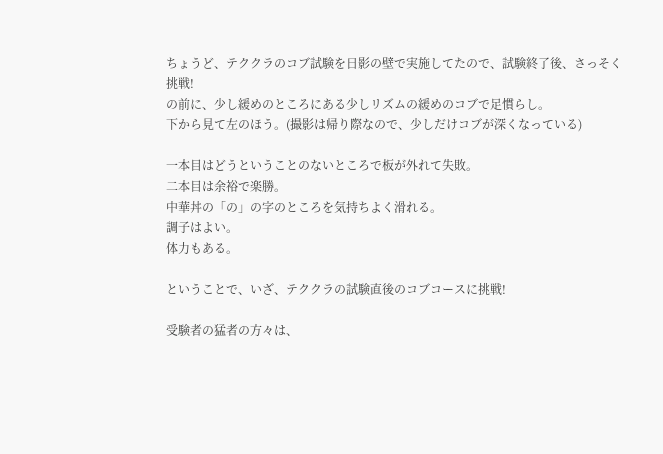ちょうど、テククラのコブ試験を日影の壁で実施してたので、試験終了後、さっそく挑戦!
の前に、少し緩めのところにある少しリズムの緩めのコブで足慣らし。
下から見て左のほう。(撮影は帰り際なので、少しだけコブが深くなっている)

一本目はどうということのないところで板が外れて失敗。
二本目は余裕で楽勝。
中華丼の「の」の字のところを気持ちよく滑れる。
調子はよい。
体力もある。

ということで、いざ、テククラの試験直後のコブコースに挑戦!

受験者の猛者の方々は、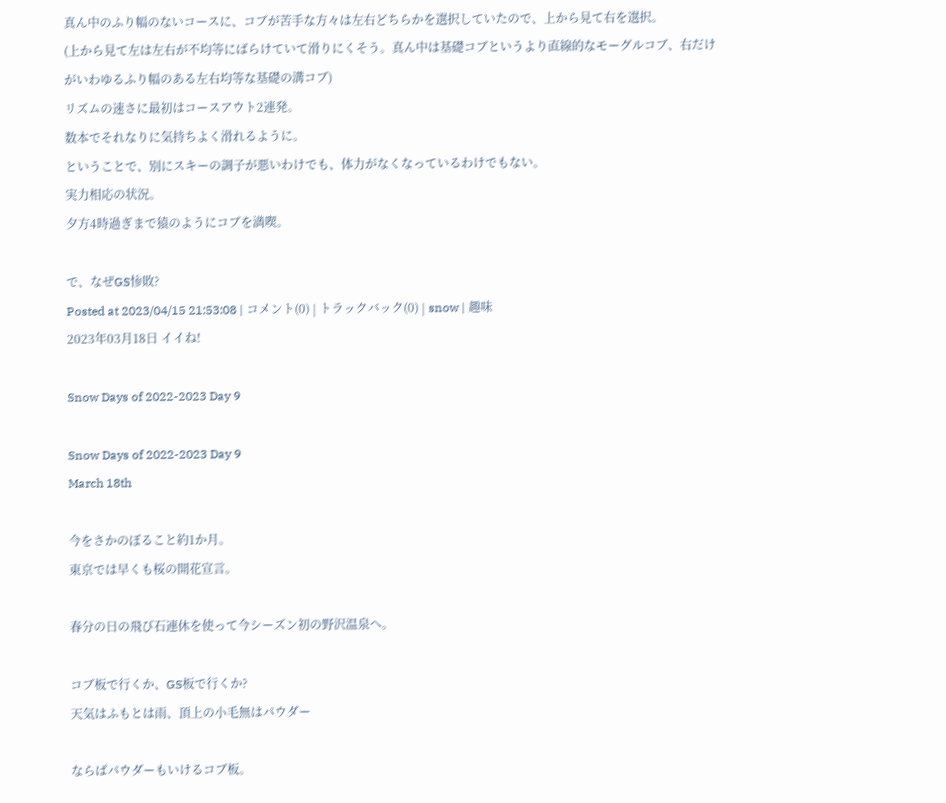真ん中のふり幅のないコースに、コブが苦手な方々は左右どちらかを選択していたので、上から見て右を選択。
(上から見て左は左右が不均等にばらけていて滑りにくそう。真ん中は基礎コブというより直線的なモーグルコブ、右だけがいわゆるふり幅のある左右均等な基礎の溝コブ)
リズムの速さに最初はコースアウト2連発。
数本でそれなりに気持ちよく滑れるように。
ということで、別にスキーの調子が悪いわけでも、体力がなくなっているわけでもない。
実力相応の状況。
夕方4時過ぎまで猿のようにコブを満喫。

で、なぜGS惨敗?
Posted at 2023/04/15 21:53:08 | コメント(0) | トラックバック(0) | snow | 趣味
2023年03月18日 イイね!

Snow Days of 2022-2023 Day 9

Snow Days of 2022-2023 Day 9
March 18th

今をさかのぼること約1か月。
東京では早くも桜の開花宣言。

春分の日の飛び石連休を使って今シーズン初の野沢温泉へ。

コブ板で行くか、GS板で行くか?
天気はふもとは雨、頂上の小毛無はパウダー

ならばパウダーもいけるコブ板。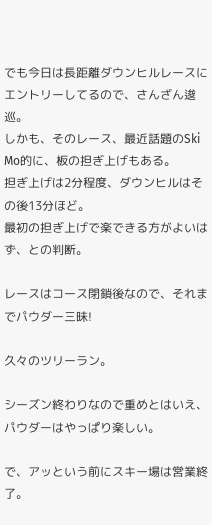でも今日は長距離ダウンヒルレースにエントリーしてるので、さんざん逡巡。
しかも、そのレース、最近話題のSki Mo的に、板の担ぎ上げもある。
担ぎ上げは2分程度、ダウンヒルはその後13分ほど。
最初の担ぎ上げで楽できる方がよいはず、との判断。

レースはコース閉鎖後なので、それまでパウダー三昧!

久々のツリーラン。

シーズン終わりなので重めとはいえ、パウダーはやっぱり楽しい。

で、アッという前にスキー場は営業終了。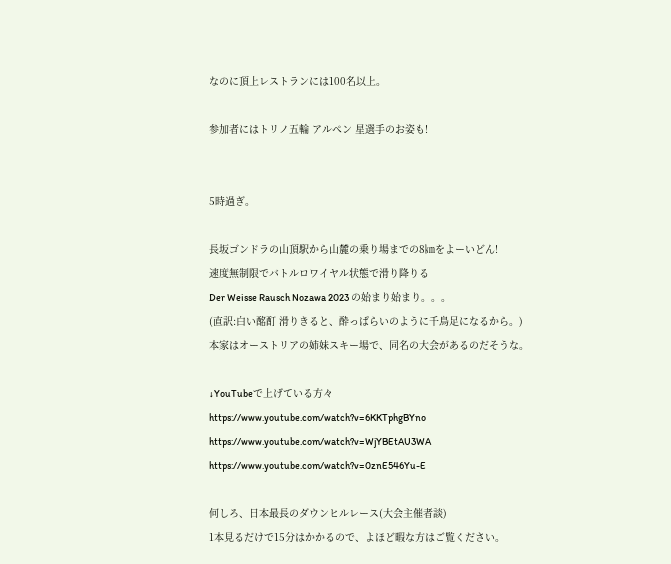なのに頂上レストランには100名以上。

参加者にはトリノ五輪 アルペン 星選手のお姿も!


5時過ぎ。

長坂ゴンドラの山頂駅から山麓の乗り場までの8㎞をよーいどん!
速度無制限でバトルロワイヤル状態で滑り降りる
Der Weisse Rausch Nozawa 2023 の始まり始まり。。。
(直訳:白い酩酊 滑りきると、酔っぱらいのように千鳥足になるから。)
本家はオーストリアの姉妹スキー場で、同名の大会があるのだそうな。

↓YouTubeで上げている方々
https://www.youtube.com/watch?v=6KKTphgBYno
https://www.youtube.com/watch?v=WjYBEtAU3WA
https://www.youtube.com/watch?v=0znE546Yu-E

何しろ、日本最長のダウンヒルレース(大会主催者談)
1本見るだけで15分はかかるので、よほど暇な方はご覧ください。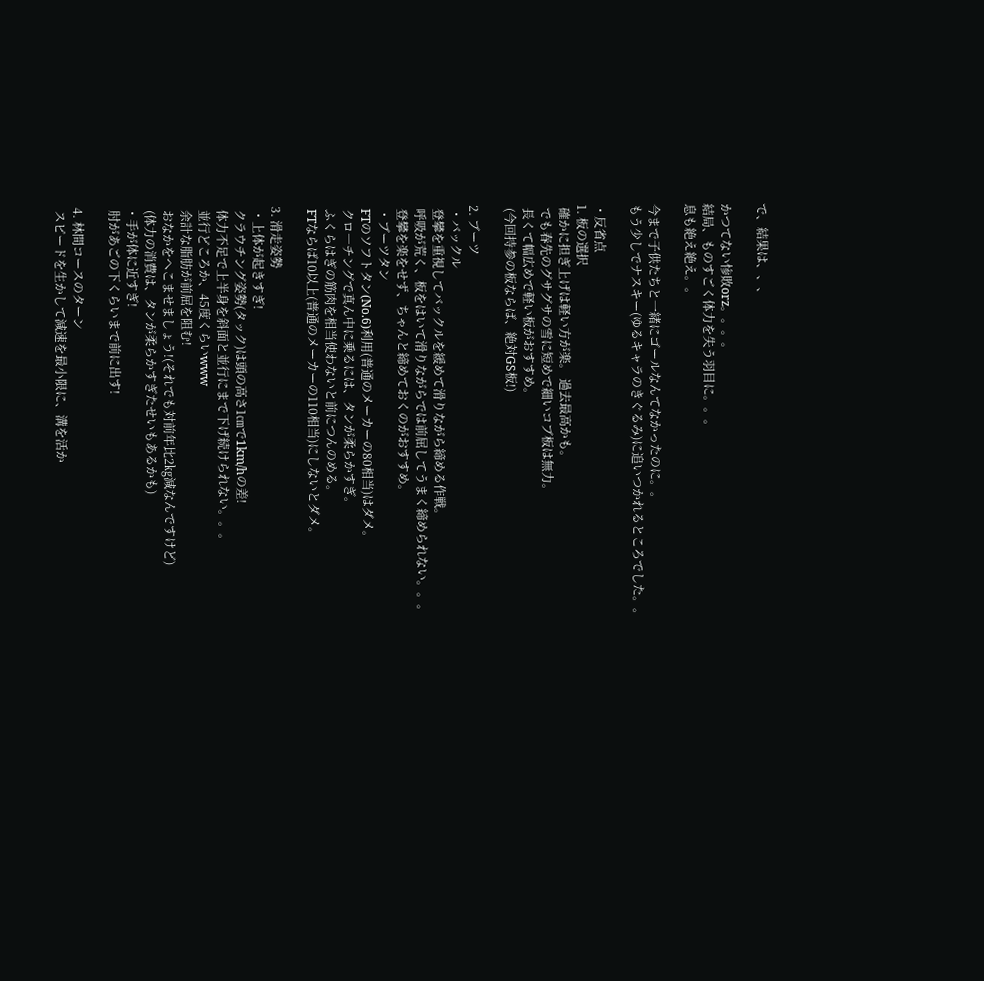で、結果は、、、

かつてない惨敗orz。。。。
結局、ものすごく体力を失う羽目に。。。
息も絶え絶え。。

今まで子供たちと一緒にゴールなんてなかったのに。。
もう少しでナスキー(ゆるキャラのきぐるみ)に追いつかれるところでした。。

・反省点
1. 板の選択
 確かに担ぎ上げは軽い方が楽。 過去最高かも。
 でも春先のグサグサの雪に短めで細いコブ板は無力。
 長くて幅広めで軽い板がおすすめ。
 (今回持参の板ならば、絶対GS板!)

2. ブーツ
 ・バックル
 登攀を重視してバックルを緩めて滑りながら締める作戦。
 呼吸が荒く、板をはいて滑りながらでは前屈してうまく締められない。。。
 登攀を楽をせず、ちゃんと締めておくのがおすすめ。
 ・ブーツタン
 FTのソフトタン(No.6)利用(普通のメーカーの80相当)はダメ。
 クロ―チングで真ん中に乗るには、タンが柔らかすぎ。
 ふくらはぎの筋肉を相当使わないと前につんのめる。
 FTならば10以上(普通のメーカーの110相当)にしないとダメ。

3. 滑走姿勢
 ・上体が起きすぎ!
 クラウチング姿勢(タック)は頭の高さ1㎝で1km/hの差!
 体力不足で上半身を斜面と並行にまで下げ続けられない。。。
 並行どころか、45度くらいwww
 余計な脂肪が前屈を阻む!
 おなかをへこませましょう!(それでも対前年比2㎏減なんですけど)
 (体力の消費は、タンが柔らかすぎたせいもあるかも)
・手が体に近すぎ!
 肘があごの下くらいまで前に出す!

4. 林間コースのターン
 スピードを生かして減速を最小限に、溝を活か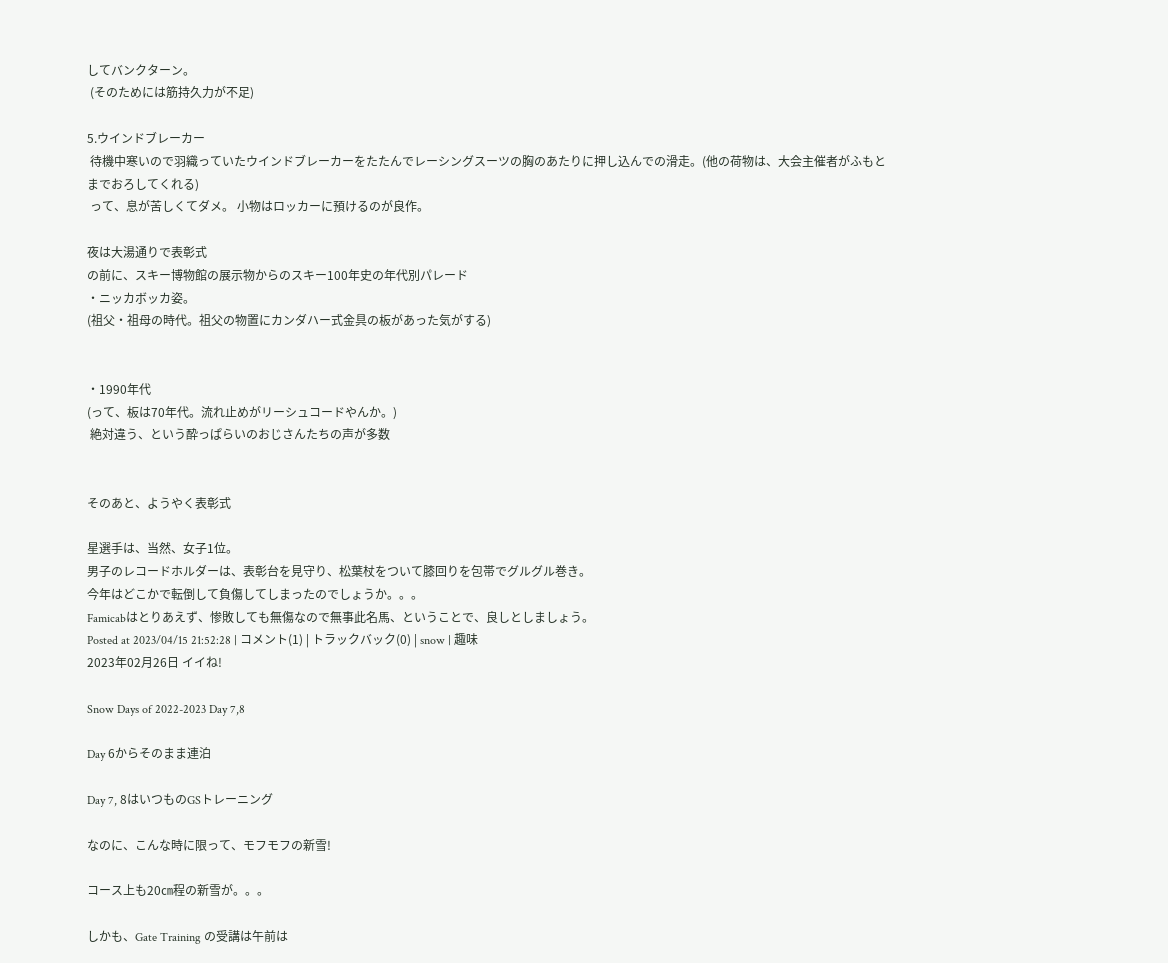してバンクターン。
 (そのためには筋持久力が不足)

5.ウインドブレーカー
 待機中寒いので羽織っていたウインドブレーカーをたたんでレーシングスーツの胸のあたりに押し込んでの滑走。(他の荷物は、大会主催者がふもとまでおろしてくれる)
 って、息が苦しくてダメ。 小物はロッカーに預けるのが良作。

夜は大湯通りで表彰式
の前に、スキー博物館の展示物からのスキー100年史の年代別パレード
・ニッカボッカ姿。
(祖父・祖母の時代。祖父の物置にカンダハー式金具の板があった気がする)


・1990年代
(って、板は70年代。流れ止めがリーシュコードやんか。)
 絶対違う、という酔っぱらいのおじさんたちの声が多数


そのあと、ようやく表彰式

星選手は、当然、女子1位。
男子のレコードホルダーは、表彰台を見守り、松葉杖をついて膝回りを包帯でグルグル巻き。
今年はどこかで転倒して負傷してしまったのでしょうか。。。
Famicabはとりあえず、惨敗しても無傷なので無事此名馬、ということで、良しとしましょう。
Posted at 2023/04/15 21:52:28 | コメント(1) | トラックバック(0) | snow | 趣味
2023年02月26日 イイね!

Snow Days of 2022-2023 Day 7,8

Day 6からそのまま連泊

Day 7, 8はいつものGSトレーニング

なのに、こんな時に限って、モフモフの新雪!

コース上も20㎝程の新雪が。。。

しかも、Gate Training の受講は午前は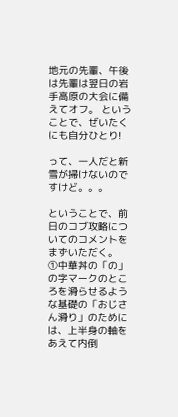地元の先輩、午後は先輩は翌日の岩手高原の大会に備えてオフ。 ということで、ぜいたくにも自分ひとり!

って、一人だと新雪が掃けないのですけど。。。

ということで、前日のコブ攻略についてのコメントをまずいただく。
①中華丼の「の」の字マークのところを滑らせるような基礎の「おじさん滑り」のためには、上半身の軸をあえて内倒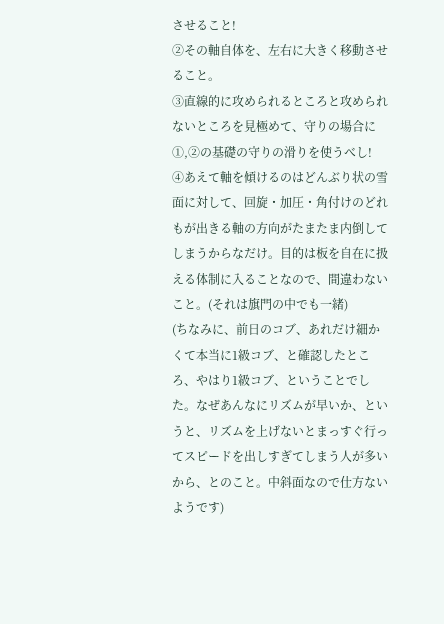させること!
②その軸自体を、左右に大きく移動させること。
③直線的に攻められるところと攻められないところを見極めて、守りの場合に①,②の基礎の守りの滑りを使うべし!
④あえて軸を傾けるのはどんぶり状の雪面に対して、回旋・加圧・角付けのどれもが出きる軸の方向がたまたま内倒してしまうからなだけ。目的は板を自在に扱える体制に入ることなので、間違わないこと。(それは旗門の中でも一緒)
(ちなみに、前日のコブ、あれだけ細かくて本当に1級コブ、と確認したところ、やはり1級コブ、ということでした。なぜあんなにリズムが早いか、というと、リズムを上げないとまっすぐ行ってスピードを出しすぎてしまう人が多いから、とのこと。中斜面なので仕方ないようです)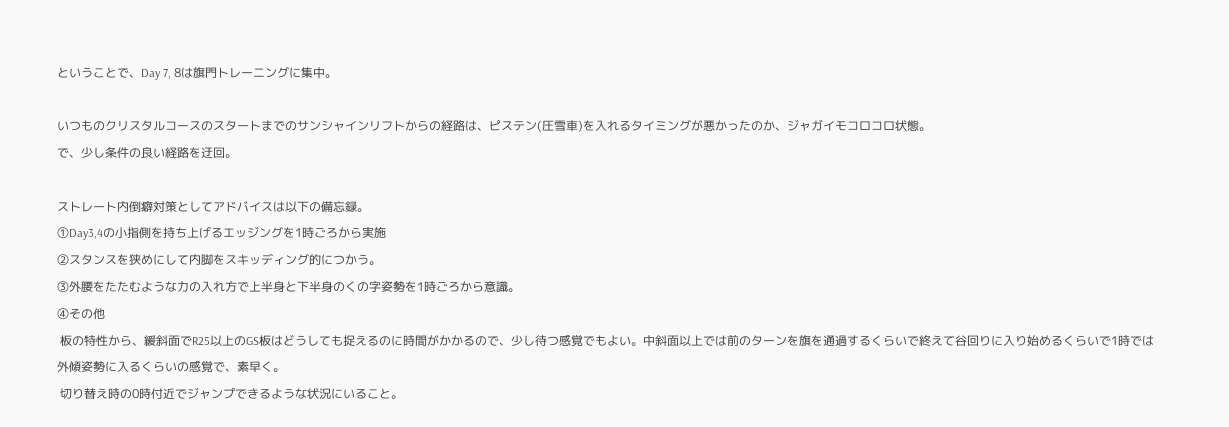ということで、Day 7, 8は旗門トレーニングに集中。

いつものクリスタルコースのスタートまでのサンシャインリフトからの経路は、ピステン(圧雪車)を入れるタイミングが悪かったのか、ジャガイモコロコロ状態。
で、少し条件の良い経路を迂回。

ストレート内倒癖対策としてアドバイスは以下の備忘録。
①Day3,4の小指側を持ち上げるエッジングを1時ごろから実施
②スタンスを狭めにして内脚をスキッディング的につかう。
③外腰をたたむような力の入れ方で上半身と下半身のくの字姿勢を1時ごろから意識。
④その他
 板の特性から、緩斜面でR25以上のGS板はどうしても捉えるのに時間がかかるので、少し待つ感覚でもよい。中斜面以上では前のターンを旗を通過するくらいで終えて谷回りに入り始めるくらいで1時では外傾姿勢に入るくらいの感覚で、素早く。
 切り替え時の0時付近でジャンプできるような状況にいること。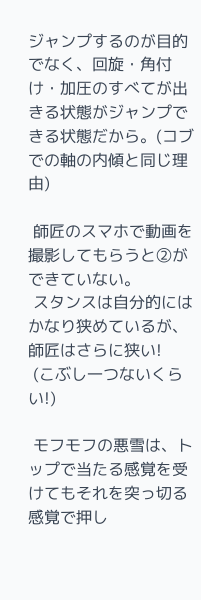ジャンプするのが目的でなく、回旋・角付け・加圧のすべてが出きる状態がジャンプできる状態だから。(コブでの軸の内傾と同じ理由)

 師匠のスマホで動画を撮影してもらうと②ができていない。
 スタンスは自分的にはかなり狭めているが、師匠はさらに狭い!
 (こぶし一つないくらい!)

 モフモフの悪雪は、トップで当たる感覚を受けてもそれを突っ切る感覚で押し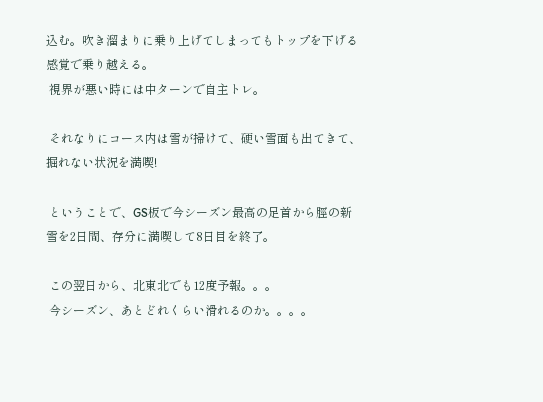込む。吹き溜まりに乗り上げてしまってもトップを下げる感覚で乗り越える。
 視界が悪い時には中ターンで自主トレ。

 それなりにコース内は雪が掃けて、硬い雪面も出てきて、掘れない状況を満喫!

 ということで、GS板で今シーズン最高の足首から脛の新雪を2日間、存分に満喫して8日目を終了。

 この翌日から、北東北でも12度予報。。。
 今シーズン、あとどれくらい滑れるのか。。。。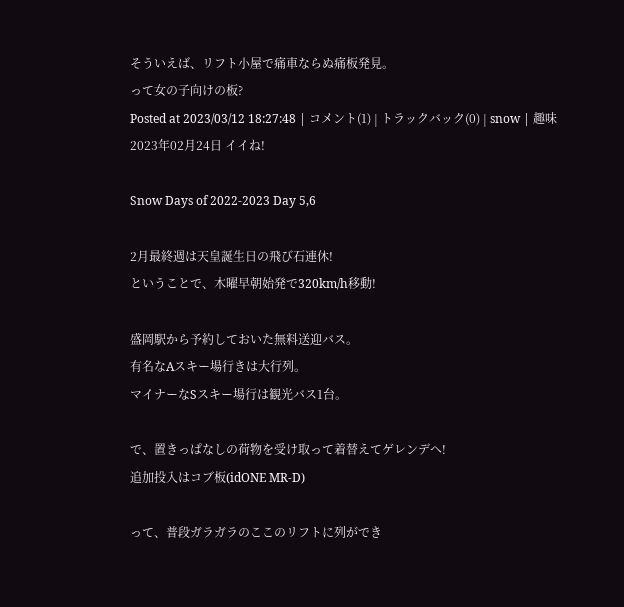そういえば、リフト小屋で痛車ならぬ痛板発見。
って女の子向けの板?
Posted at 2023/03/12 18:27:48 | コメント(1) | トラックバック(0) | snow | 趣味
2023年02月24日 イイね!

Snow Days of 2022-2023 Day 5,6

2月最終週は天皇誕生日の飛び石連休!
ということで、木曜早朝始発で320km/h移動!

盛岡駅から予約しておいた無料送迎バス。
有名なAスキー場行きは大行列。
マイナーなSスキー場行は観光バス1台。

で、置きっぱなしの荷物を受け取って着替えてゲレンデへ!
追加投入はコブ板(idONE MR-D)

って、普段ガラガラのここのリフトに列ができ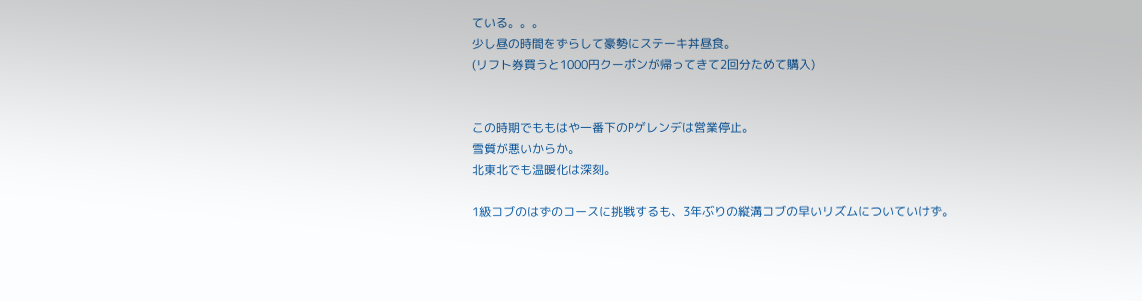ている。。。
少し昼の時間をずらして豪勢にステーキ丼昼食。
(リフト券買うと1000円クーポンが帰ってきて2回分ためて購入)


この時期でももはや一番下のPゲレンデは営業停止。
雪質が悪いからか。
北東北でも温暖化は深刻。

1級コブのはずのコースに挑戦するも、3年ぶりの縦溝コブの早いリズムについていけず。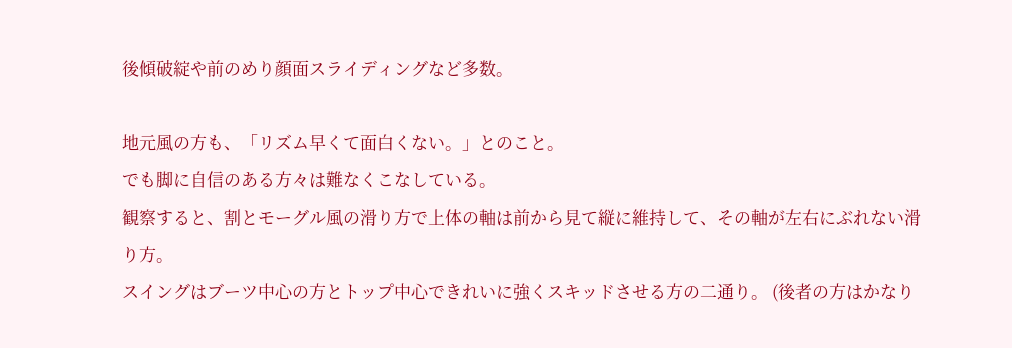後傾破綻や前のめり顔面スライディングなど多数。

地元風の方も、「リズム早くて面白くない。」とのこと。
でも脚に自信のある方々は難なくこなしている。
観察すると、割とモーグル風の滑り方で上体の軸は前から見て縦に維持して、その軸が左右にぶれない滑り方。
スイングはブーツ中心の方とトップ中心できれいに強くスキッドさせる方の二通り。 (後者の方はかなり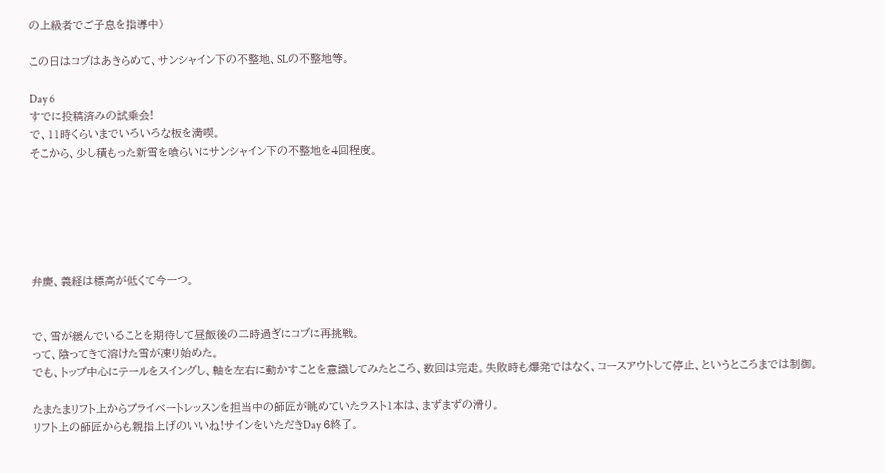の上級者でご子息を指導中)

この日はコブはあきらめて、サンシャイン下の不整地、SLの不整地等。

Day 6
すでに投稿済みの試乗会!
で、11時くらいまでいろいろな板を満喫。
そこから、少し積もった新雪を喰らいにサンシャイン下の不整地を4回程度。






弁慶、義経は標高が低くて今一つ。


で、雪が緩んでいることを期待して昼飯後の二時過ぎにコブに再挑戦。
って、陰ってきて溶けた雪が凍り始めた。
でも、トップ中心にテールをスイングし、軸を左右に動かすことを意識してみたところ、数回は完走。失敗時も爆発ではなく、コースアウトして停止、というところまでは制御。

たまたまリフト上からプライベートレッスンを担当中の師匠が眺めていたラスト1本は、まずまずの滑り。
リフト上の師匠からも親指上げのいいね!サインをいただきDay 6終了。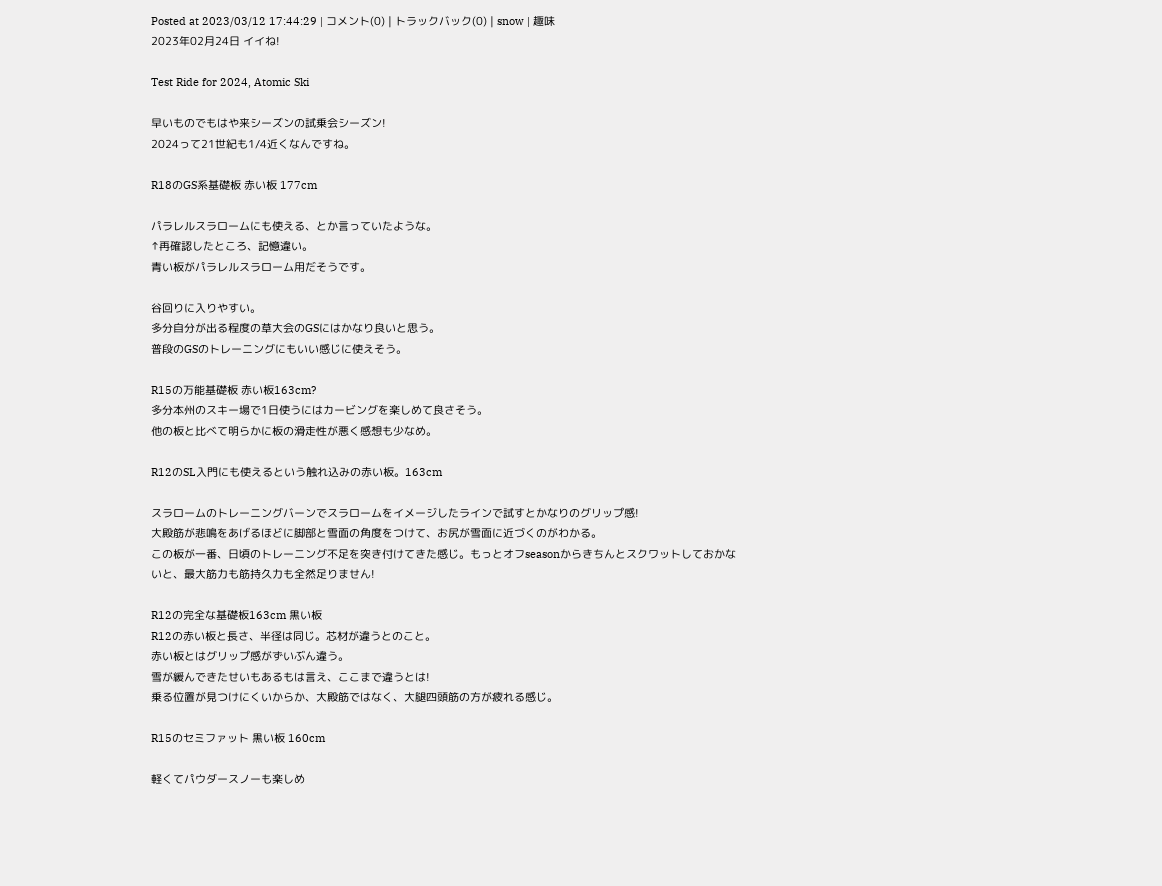Posted at 2023/03/12 17:44:29 | コメント(0) | トラックバック(0) | snow | 趣味
2023年02月24日 イイね!

Test Ride for 2024, Atomic Ski

早いものでもはや来シーズンの試乗会シーズン!
2024って21世紀も1/4近くなんですね。

R18のGS系基礎板 赤い板 177cm

パラレルスラロームにも使える、とか言っていたような。
↑再確認したところ、記憶違い。
青い板がパラレルスラローム用だそうです。

谷回りに入りやすい。
多分自分が出る程度の草大会のGSにはかなり良いと思う。
普段のGSのトレーニングにもいい感じに使えそう。

R15の万能基礎板 赤い板163cm?
多分本州のスキー場で1日使うにはカービングを楽しめて良さそう。
他の板と比べて明らかに板の滑走性が悪く感想も少なめ。

R12のSL入門にも使えるという触れ込みの赤い板。163cm

スラロームのトレーニングバーンでスラロームをイメージしたラインで試すとかなりのグリップ感!
大殿筋が悲鳴をあげるほどに脚部と雪面の角度をつけて、お尻が雪面に近づくのがわかる。
この板が一番、日頃のトレーニング不足を突き付けてきた感じ。もっとオフseasonからきちんとスクワットしておかないと、最大筋力も筋持久力も全然足りません!

R12の完全な基礎板163cm 黒い板
R12の赤い板と長さ、半径は同じ。芯材が違うとのこと。
赤い板とはグリップ感がずいぶん違う。
雪が緩んできたせいもあるもは言え、ここまで違うとは!
乗る位置が見つけにくいからか、大殿筋ではなく、大腿四頭筋の方が疲れる感じ。

R15のセミファット 黒い板 160cm

軽くてパウダースノーも楽しめ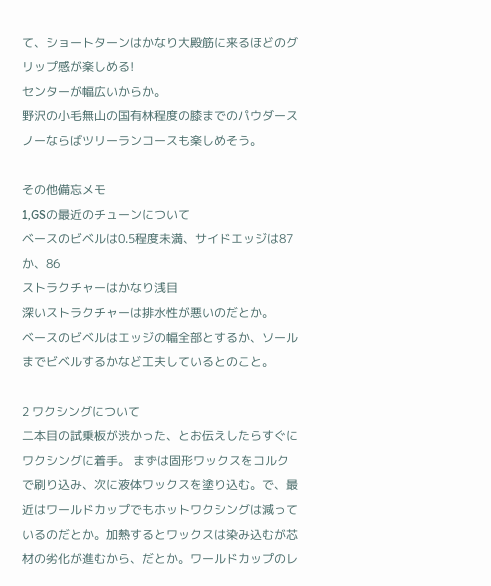て、ショートターンはかなり大殿筋に来るほどのグリップ感が楽しめる!
センターが幅広いからか。
野沢の小毛無山の国有林程度の膝までのパウダースノーならばツリーランコースも楽しめそう。

その他備忘メモ
1,GSの最近のチューンについて
ベースのビベルは0.5程度未満、サイドエッジは87か、86
ストラクチャーはかなり浅目
深いストラクチャーは排水性が悪いのだとか。
ベースのビベルはエッジの幅全部とするか、ソールまでビベルするかなど工夫しているとのこと。

2 ワクシングについて
二本目の試乗板が渋かった、とお伝えしたらすぐにワクシングに着手。 まずは固形ワックスをコルクで刷り込み、次に液体ワックスを塗り込む。で、最近はワールドカップでもホットワクシングは減っているのだとか。加熱するとワックスは染み込むが芯材の劣化が進むから、だとか。ワールドカップのレ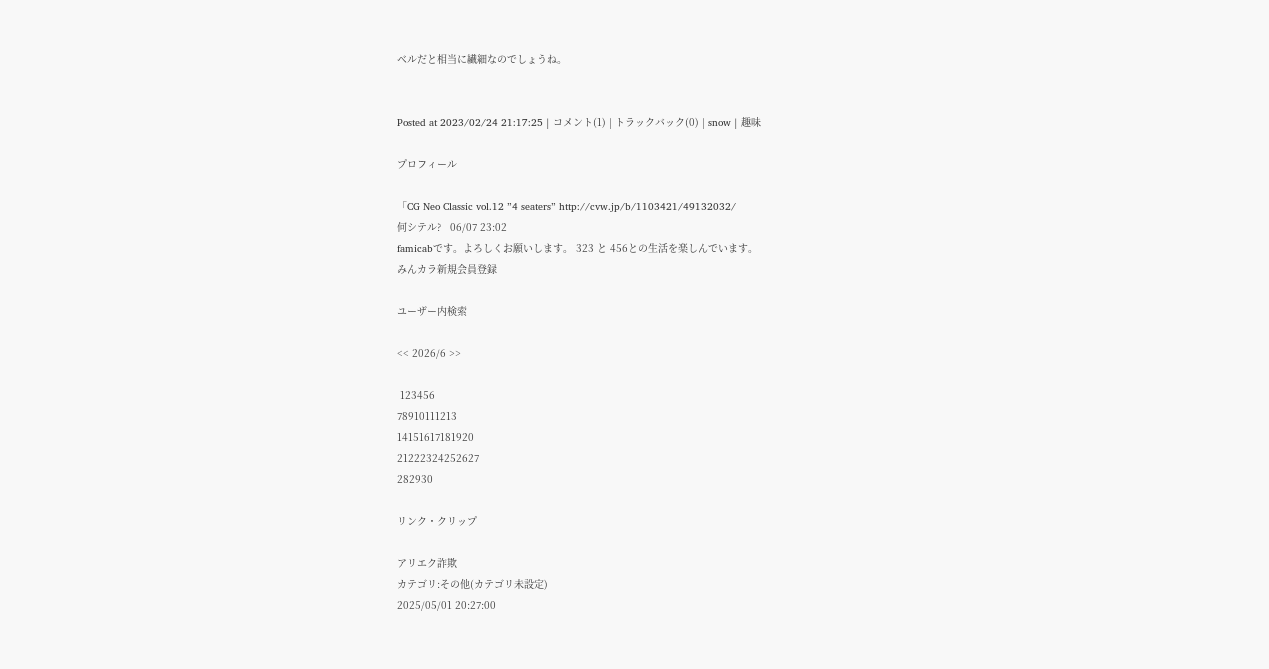ベルだと相当に繊細なのでしょうね。


Posted at 2023/02/24 21:17:25 | コメント(1) | トラックバック(0) | snow | 趣味

プロフィール

「CG Neo Classic vol.12 ”4 seaters” http://cvw.jp/b/1103421/49132032/
何シテル?   06/07 23:02
famicabです。よろしくお願いします。 323 と 456との生活を楽しんでいます。
みんカラ新規会員登録

ユーザー内検索

<< 2026/6 >>

 123456
78910111213
14151617181920
21222324252627
282930

リンク・クリップ

アリエク詐欺
カテゴリ:その他(カテゴリ未設定)
2025/05/01 20:27:00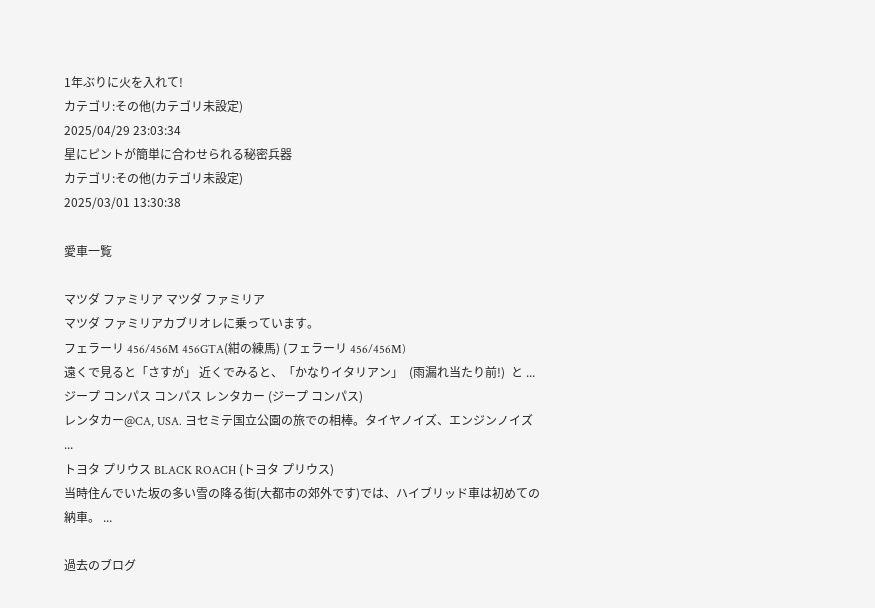1年ぶりに火を入れて!
カテゴリ:その他(カテゴリ未設定)
2025/04/29 23:03:34
星にピントが簡単に合わせられる秘密兵器
カテゴリ:その他(カテゴリ未設定)
2025/03/01 13:30:38

愛車一覧

マツダ ファミリア マツダ ファミリア
マツダ ファミリアカブリオレに乗っています。
フェラーリ 456/456M 456GTA(紺の練馬) (フェラーリ 456/456M)
遠くで見ると「さすが」 近くでみると、「かなりイタリアン」  (雨漏れ当たり前!)  と ...
ジープ コンパス コンパス レンタカー (ジープ コンパス)
レンタカー@CA, USA. ヨセミテ国立公園の旅での相棒。タイヤノイズ、エンジンノイズ ...
トヨタ プリウス BLACK ROACH (トヨタ プリウス)
当時住んでいた坂の多い雪の降る街(大都市の郊外です)では、ハイブリッド車は初めての納車。 ...

過去のブログ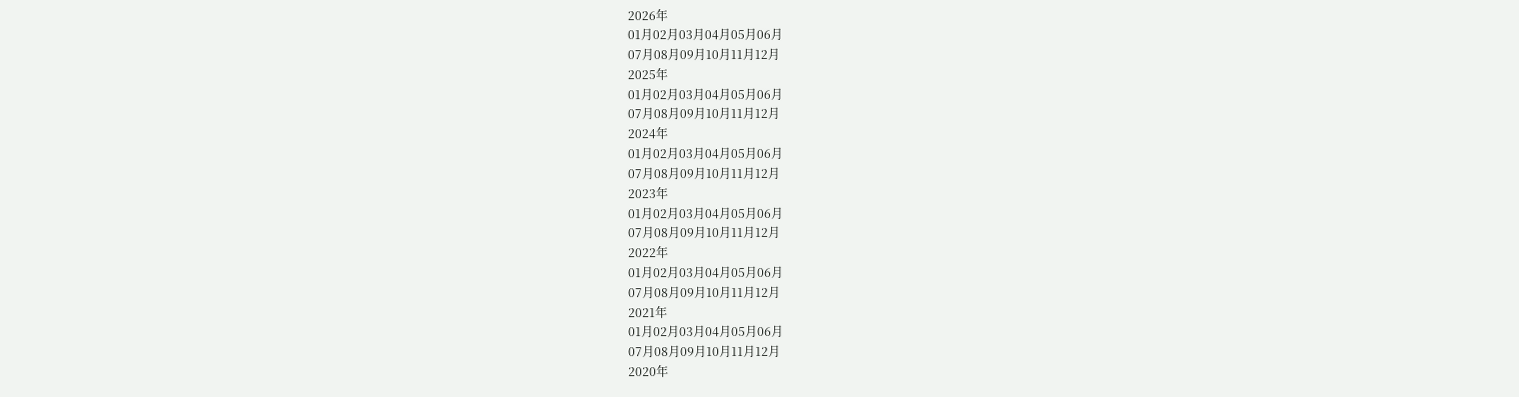2026年
01月02月03月04月05月06月
07月08月09月10月11月12月
2025年
01月02月03月04月05月06月
07月08月09月10月11月12月
2024年
01月02月03月04月05月06月
07月08月09月10月11月12月
2023年
01月02月03月04月05月06月
07月08月09月10月11月12月
2022年
01月02月03月04月05月06月
07月08月09月10月11月12月
2021年
01月02月03月04月05月06月
07月08月09月10月11月12月
2020年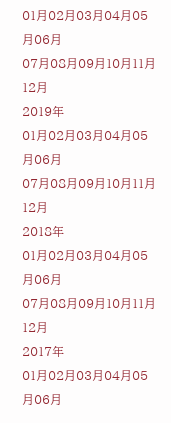01月02月03月04月05月06月
07月08月09月10月11月12月
2019年
01月02月03月04月05月06月
07月08月09月10月11月12月
2018年
01月02月03月04月05月06月
07月08月09月10月11月12月
2017年
01月02月03月04月05月06月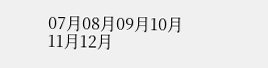07月08月09月10月11月12月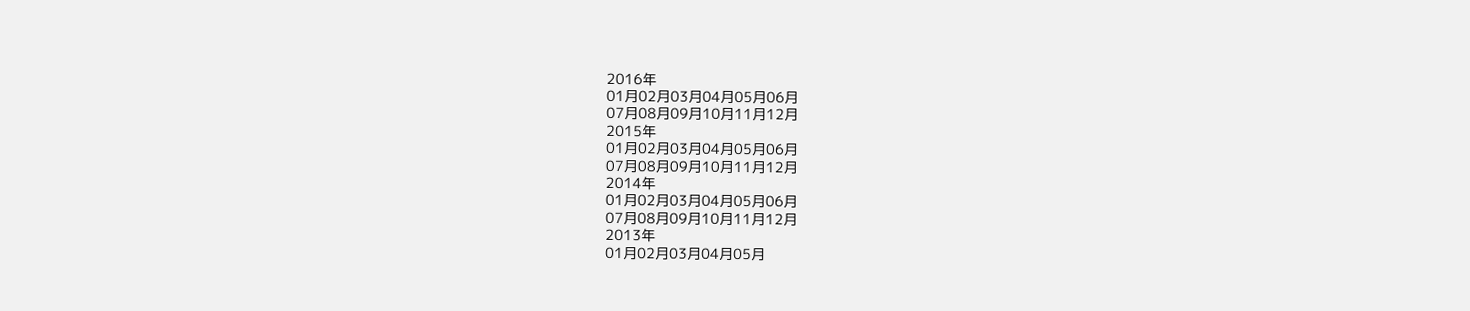2016年
01月02月03月04月05月06月
07月08月09月10月11月12月
2015年
01月02月03月04月05月06月
07月08月09月10月11月12月
2014年
01月02月03月04月05月06月
07月08月09月10月11月12月
2013年
01月02月03月04月05月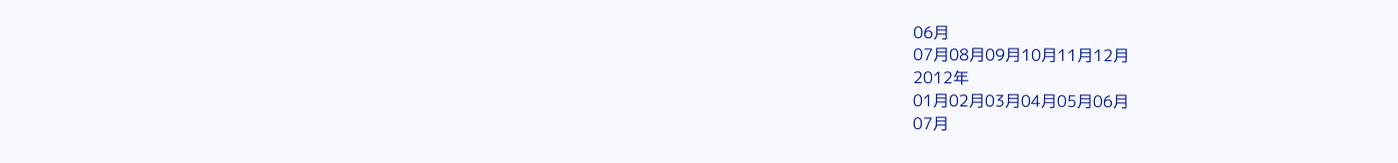06月
07月08月09月10月11月12月
2012年
01月02月03月04月05月06月
07月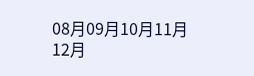08月09月10月11月12月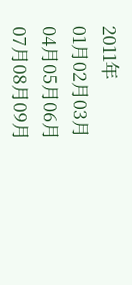2011年
01月02月03月04月05月06月
07月08月09月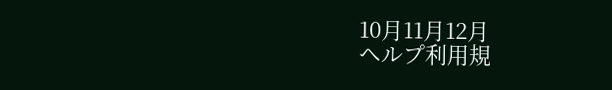10月11月12月
ヘルプ利用規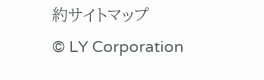約サイトマップ
© LY Corporation